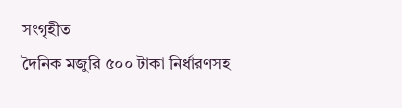সংগৃহীত
দৈনিক মজুরি ৫০০ টাকা নির্ধারণসহ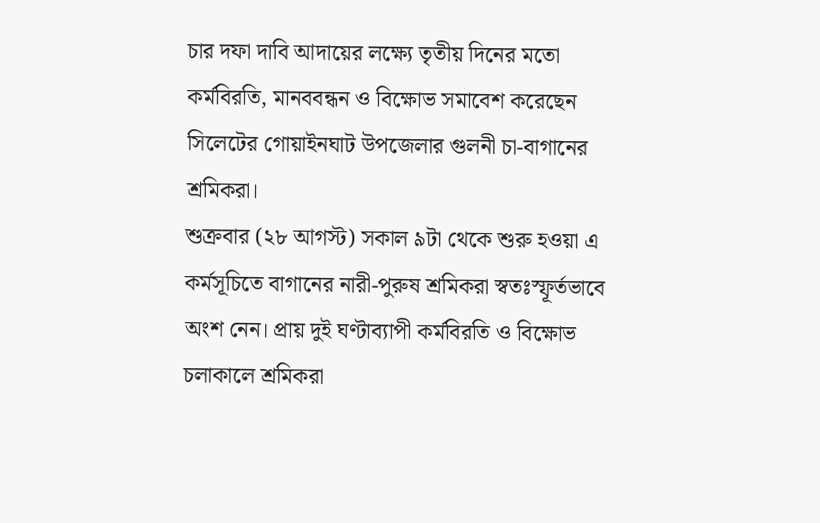চার দফা দাবি আদায়ের লক্ষ্যে তৃতীয় দিনের মতো কর্মবিরতি, মানববন্ধন ও বিক্ষোভ সমাবেশ করেছেন সিলেটের গোয়াইনঘাট উপজেলার গুলনী চা-বাগানের শ্রমিকরা।
শুক্রবার (২৮ আগস্ট) সকাল ৯টা থেকে শুরু হওয়া এ কর্মসূচিতে বাগানের নারী-পুরুষ শ্রমিকরা স্বতঃস্ফূর্তভাবে অংশ নেন। প্রায় দুই ঘণ্টাব্যাপী কর্মবিরতি ও বিক্ষোভ চলাকালে শ্রমিকরা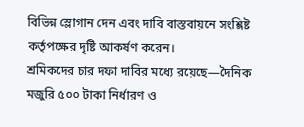বিভিন্ন স্লোগান দেন এবং দাবি বাস্তবায়নে সংশ্লিষ্ট কর্তৃপক্ষের দৃষ্টি আকর্ষণ করেন।
শ্রমিকদের চার দফা দাবির মধ্যে রয়েছে—দৈনিক মজুরি ৫০০ টাকা নির্ধারণ ও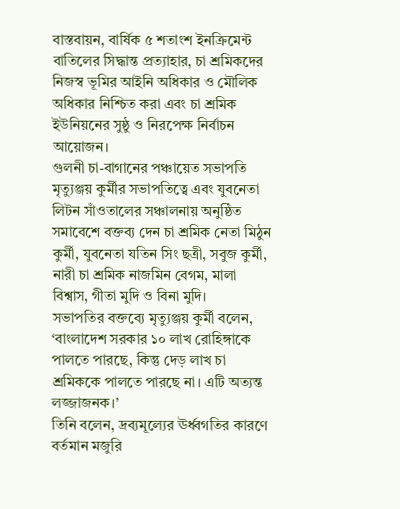বাস্তবায়ন, বার্ষিক ৫ শতাংশ ইনক্রিমেন্ট বাতিলের সিদ্ধান্ত প্রত্যাহার, চা শ্রমিকদের নিজস্ব ভূমির আইনি অধিকার ও মৌলিক অধিকার নিশ্চিত করা এবং চা শ্রমিক ইউনিয়নের সুষ্ঠু ও নিরপেক্ষ নির্বাচন আয়োজন।
গুলনী চা-বাগানের পঞ্চায়েত সভাপতি মৃত্যুঞ্জয় কুর্মীর সভাপতিত্বে এবং যুবনেতা লিটন সাঁওতালের সঞ্চালনায় অনুষ্ঠিত সমাবেশে বক্তব্য দেন চা শ্রমিক নেতা মিঠুন কুর্মী, যুবনেতা যতিন সিং ছত্রী, সবুজ কুর্মী, নারী চা শ্রমিক নাজমিন বেগম, মালা বিশ্বাস, গীতা মুদি ও বিনা মুদি।
সভাপতির বক্তব্যে মৃত্যুঞ্জয় কুর্মী বলেন, ‘বাংলাদেশ সরকার ১০ লাখ রোহিঙ্গাকে পালতে পারছে, কিন্তু দেড় লাখ চা শ্রমিককে পালতে পারছে না। এটি অত্যন্ত লজ্জাজনক।’
তিনি বলেন, দ্রব্যমূল্যের ঊর্ধ্বগতির কারণে বর্তমান মজুরি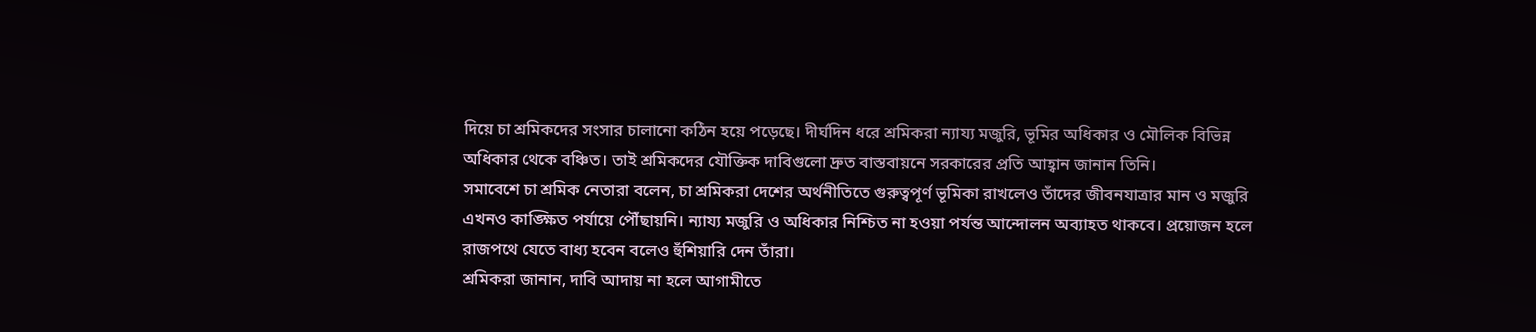দিয়ে চা শ্রমিকদের সংসার চালানো কঠিন হয়ে পড়েছে। দীর্ঘদিন ধরে শ্রমিকরা ন্যায্য মজুরি, ভূমির অধিকার ও মৌলিক বিভিন্ন অধিকার থেকে বঞ্চিত। তাই শ্রমিকদের যৌক্তিক দাবিগুলো দ্রুত বাস্তবায়নে সরকারের প্রতি আহ্বান জানান তিনি।
সমাবেশে চা শ্রমিক নেতারা বলেন, চা শ্রমিকরা দেশের অর্থনীতিতে গুরুত্বপূর্ণ ভূমিকা রাখলেও তাঁদের জীবনযাত্রার মান ও মজুরি এখনও কাঙ্ক্ষিত পর্যায়ে পৌঁছায়নি। ন্যায্য মজুরি ও অধিকার নিশ্চিত না হওয়া পর্যন্ত আন্দোলন অব্যাহত থাকবে। প্রয়োজন হলে রাজপথে যেতে বাধ্য হবেন বলেও হুঁশিয়ারি দেন তাঁরা।
শ্রমিকরা জানান, দাবি আদায় না হলে আগামীতে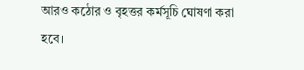আরও কঠোর ও বৃহত্তর কর্মসূচি ঘোষণা করা হবে।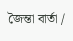জৈন্তা বার্তা /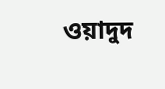ওয়াদুদ